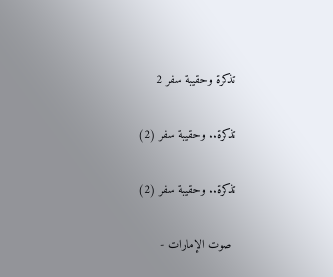تذكرة وحقيبة سفر 2

تذكرة.. وحقيبة سفر (2)

تذكرة.. وحقيبة سفر (2)

 صوت الإمارات -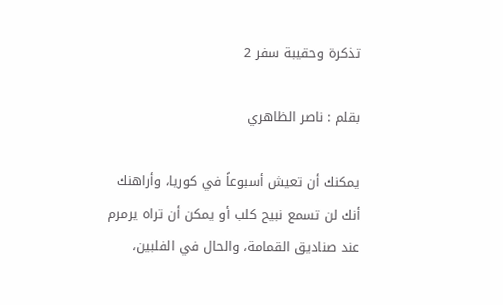تذكرة وحقيبة سفر 2

بقلم : ناصر الظاهري

يمكنك أن تعيش أسبوعاً في كوريا، وأراهنك أنك لن تسمع نبيح كلب أو يمكن أن تراه يرمرم عند صناديق القمامة، والحال في الفلبين،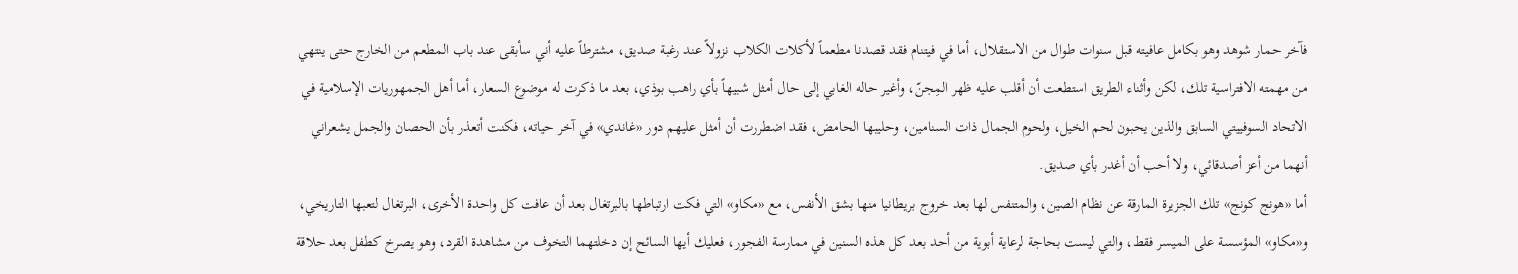فآخر حمار شوهد وهو بكامل عافيته قبل سنوات طوال من الاستقلال، أما في فيتنام فقد قصدنا مطعماً لأكلات الكلاب نزولاً عند رغبة صديق، مشترطاً عليه أني سأبقى عند باب المطعم من الخارج حتى ينتهي من مهمته الافتراسية تلك، لكن وأثناء الطريق استطعت أن أقلب عليه ظهر المِجنّ، وأغير حاله الغابي إلى حال أمثل شبيهاً بأي راهب بوذي، بعد ما ذكرت له موضوع السعار، أما أهل الجمهوريات الإسلامية في الاتحاد السوفييتي السابق والذين يحبون لحم الخيل، ولحوم الجمال ذات السنامين، وحليبها الحامض، فقد اضطررت أن أمثل عليهم دور «غاندي» في آخر حياته، فكنت أتعذر بأن الحصان والجمل يشعراني أنهما من أعز أصدقائي، ولا أحب أن أغدر بأي صديق.
أما «هونج كونج» تلك الجزيرة المارقة عن نظام الصين، والمتنفس لها بعد خروج بريطانيا منها بشق الأنفس، مع «مكاو» التي فكت ارتباطها بالبرتغال بعد أن عافت كل واحدة الأخرى، البرتغال لتعبها التاريخي، و«مكاو» المؤسسة على الميسر فقط، والتي ليست بحاجة لرعاية أبوية من أحد بعد كل هذه السنين في ممارسة الفجور، فعليك أيها السائح إن دخلتهما التخوف من مشاهدة القرد، وهو يصرخ كطفل بعد حلاقة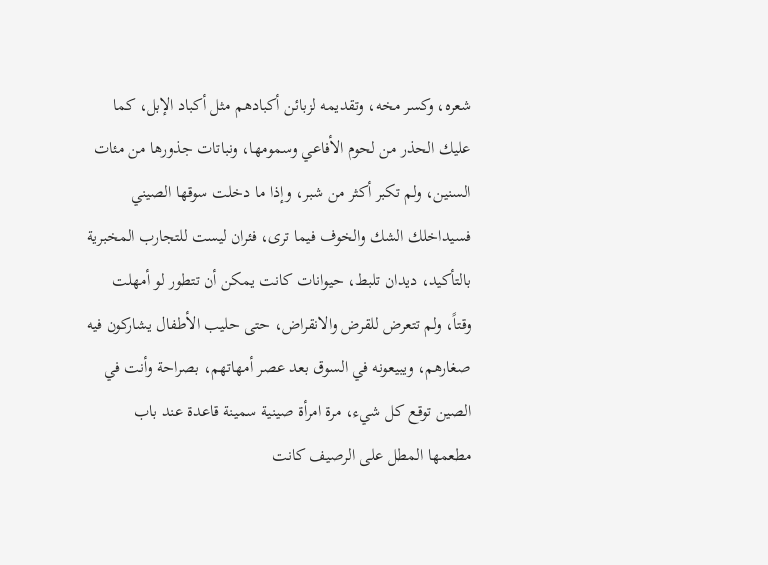شعره، وكسر مخه، وتقديمه لزبائن أكبادهم مثل أكباد الإبل، كما عليك الحذر من لحوم الأفاعي وسمومها، ونباتات جذورها من مئات السنين، ولم تكبر أكثر من شبر، وإذا ما دخلت سوقها الصيني فسيداخلك الشك والخوف فيما ترى، فئران ليست للتجارب المخبرية بالتأكيد، ديدان تلبط، حيوانات كانت يمكن أن تتطور لو أمهلت وقتاً، ولم تتعرض للقرض والانقراض، حتى حليب الأطفال يشاركون فيه صغارهم، ويبيعونه في السوق بعد عصر أمهاتهم، بصراحة وأنت في الصين توقع كل شيء، مرة امرأة صينية سمينة قاعدة عند باب مطعمها المطل على الرصيف كانت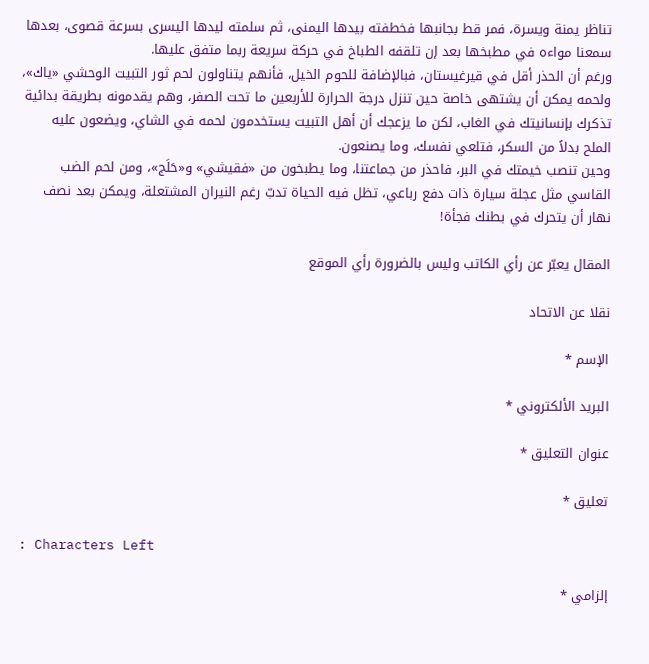تناظر يمنة ويسرة، فمر قط بجانبها فخطفته بيدها اليمنى، ثم سلمته ليدها اليسرى بسرعة قصوى، بعدها سمعنا مواءه في مطبخها بعد إن تلقفه الطباخ في حركة سريعة ربما متفق عليها.
ورغم أن الحذر أقل في قيرغيستان، فبالإضافة للحوم الخيل، فأنهم يتناولون لحم ثور التبيت الوحشي «ياك»، ولحمه يمكن أن يشتهى خاصة حين تنزل درجة الحرارة للأربعين ما تحت الصفر، وهم يقدمونه بطريقة بدائية تذكرك بإنسانيتك في الغاب، لكن ما يزعجك أن أهل التبيت يستخدمون لحمه في الشاي، ويضعون عليه الملح بدلاً من السكر، فتلعي نفسك، وما يصنعون.
وحين تنصب خيمتك في البر، فاحذر من جماعتنا، وما يطبخون من «فقيشي» و«حَلَج»، ومن لحم الضب القاسي مثل عجلة سيارة ذات دفع رباعي، تظل فيه الحياة تدبّ رغم النيران المشتعلة، ويمكن بعد نصف نهار أن يتحرك في بطنك فجأة!

المقال يعبّر عن رأي الكاتب وليس بالضرورة رأي الموقع

نقلا عن الاتحاد

الإسم *

البريد الألكتروني *

عنوان التعليق *

تعليق *

: Characters Left

إلزامي *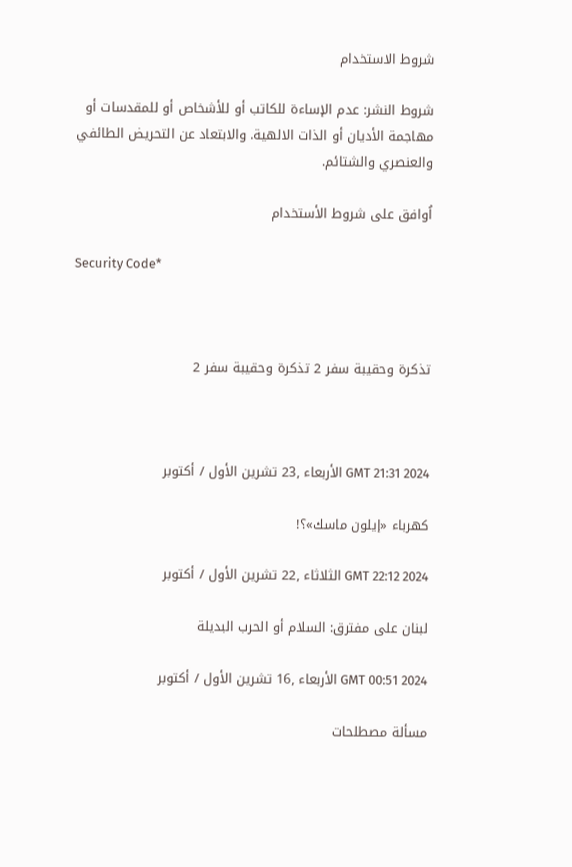شروط الاستخدام

شروط النشر: عدم الإساءة للكاتب أو للأشخاص أو للمقدسات أو مهاجمة الأديان أو الذات الالهية. والابتعاد عن التحريض الطائفي والعنصري والشتائم.

اُوافق على شروط الأستخدام

Security Code*



تذكرة وحقيبة سفر 2 تذكرة وحقيبة سفر 2



GMT 21:31 2024 الأربعاء ,23 تشرين الأول / أكتوبر

كهرباء «إيلون ماسك»؟!

GMT 22:12 2024 الثلاثاء ,22 تشرين الأول / أكتوبر

لبنان على مفترق: السلام أو الحرب البديلة

GMT 00:51 2024 الأربعاء ,16 تشرين الأول / أكتوبر

مسألة مصطلحات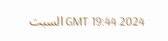GMT 19:44 2024 السبت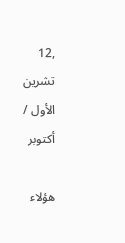,12 تشرين الأول / أكتوبر

هؤلاء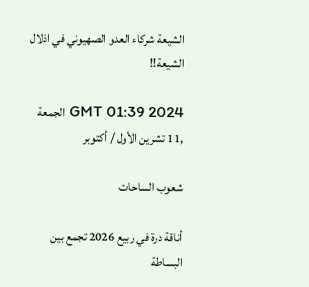الشيعة شركاء العدو الصهيوني في اذلال الشيعة!!

GMT 01:39 2024 الجمعة ,11 تشرين الأول / أكتوبر

شعوب الساحات

أناقة درة في ربيع 2026 تجمع بين البساطة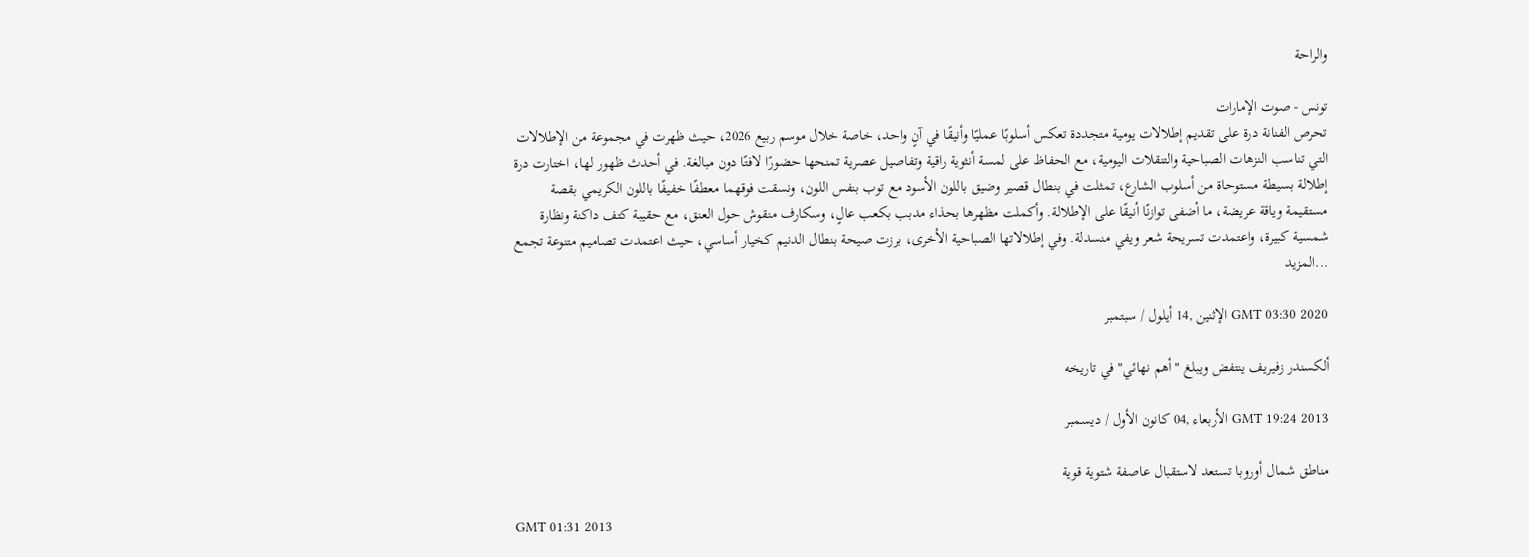والراحة

تونس - صوت الإمارات
تحرص الفنانة درة على تقديم إطلالات يومية متجددة تعكس أسلوبًا عمليًا وأنيقًا في آنٍ واحد، خاصة خلال موسم ربيع 2026، حيث ظهرت في مجموعة من الإطلالات التي تناسب النزهات الصباحية والتنقلات اليومية، مع الحفاظ على لمسة أنثوية راقية وتفاصيل عصرية تمنحها حضورًا لافتًا دون مبالغة. في أحدث ظهور لها، اختارت درة إطلالة بسيطة مستوحاة من أسلوب الشارع، تمثلت في بنطال قصير وضيق باللون الأسود مع توب بنفس اللون، ونسقت فوقهما معطفًا خفيفًا باللون الكريمي بقصة مستقيمة وياقة عريضة، ما أضفى توازنًا أنيقًا على الإطلالة. وأكملت مظهرها بحذاء مدبب بكعب عالٍ، وسكارف منقوش حول العنق، مع حقيبة كتف داكنة ونظارة شمسية كبيرة، واعتمدت تسريحة شعر ويفي منسدلة. وفي إطلالاتها الصباحية الأخرى، برزت صيحة بنطال الدنيم كخيار أساسي، حيث اعتمدت تصاميم متنوعة تجمع ...المزيد

GMT 03:30 2020 الإثنين ,14 أيلول / سبتمبر

ألكسندر زفيريف ينتفض ويبلغ "أهم نهائي" في تاريخه

GMT 19:24 2013 الأربعاء ,04 كانون الأول / ديسمبر

مناطق شمال أوروبا تستعد لاستقبال عاصفة شتوية قوية

GMT 01:31 2013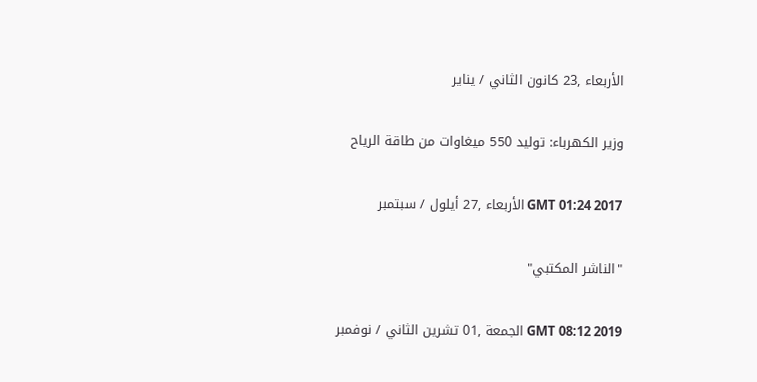الأربعاء ,23 كانون الثاني / يناير

وزير الكهرباء: توليد 550 ميغاوات من طاقة الرياح

GMT 01:24 2017 الأربعاء ,27 أيلول / سبتمبر

"الناشر المكتبي"

GMT 08:12 2019 الجمعة ,01 تشرين الثاني / نوفمبر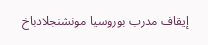إيقاف مدرب بوروسيا مونشنجلادباخ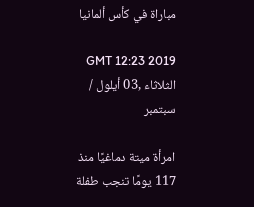مباراة في كأس ألمانيا

GMT 12:23 2019 الثلاثاء ,03 أيلول / سبتمبر

امرأة ميتة دماغيًا منذ 117 يومًا تنجب طفلة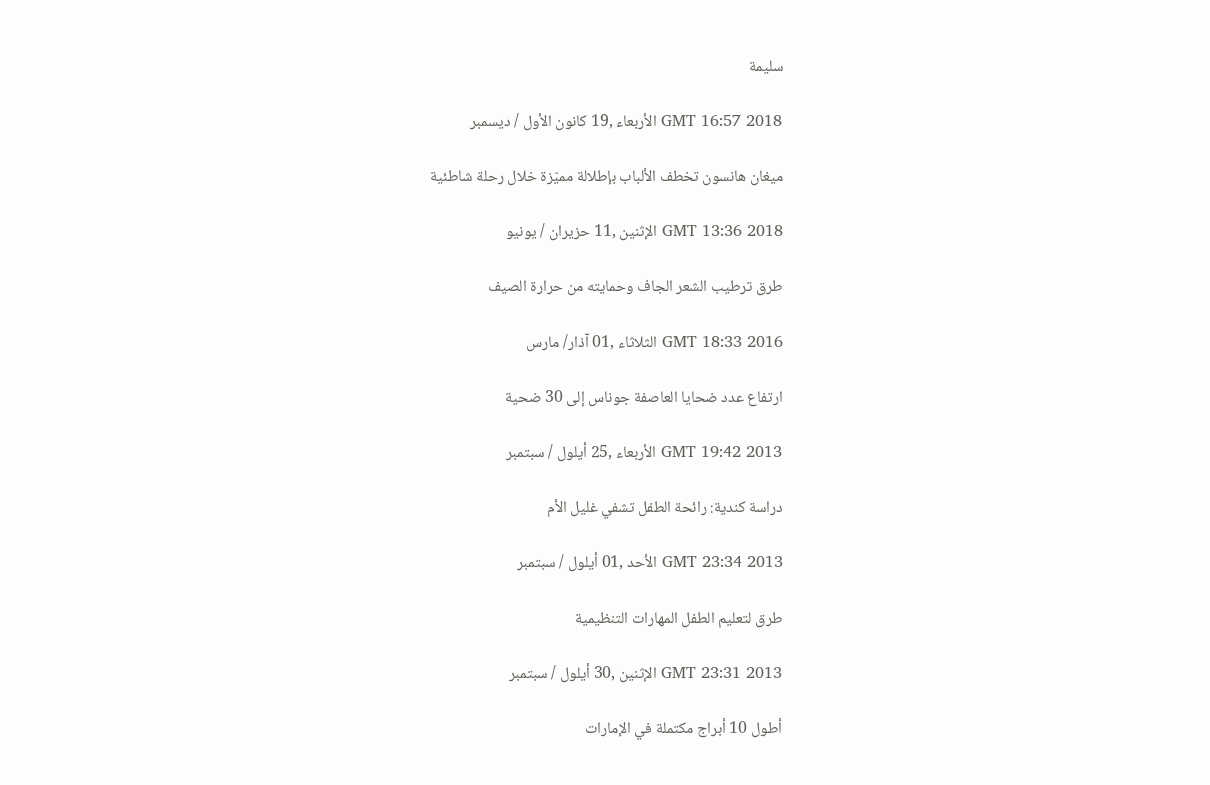سليمة

GMT 16:57 2018 الأربعاء ,19 كانون الأول / ديسمبر

ميغان هانسون تخطف الألباب بإطلالة مميّزة خلال رحلة شاطئية

GMT 13:36 2018 الإثنين ,11 حزيران / يونيو

طرق ترطيب الشعر الجاف وحمايته من حرارة الصيف

GMT 18:33 2016 الثلاثاء ,01 آذار/ مارس

ارتفاع عدد ضحايا العاصفة جوناس إلى 30 ضحية

GMT 19:42 2013 الأربعاء ,25 أيلول / سبتمبر

دراسة كندية: رائحة الطفل تشفي غليل الأم

GMT 23:34 2013 الأحد ,01 أيلول / سبتمبر

طرق لتعليم الطفل المهارات التنظيمية

GMT 23:31 2013 الإثنين ,30 أيلول / سبتمبر

أطول 10 أبراج مكتملة في الإمارات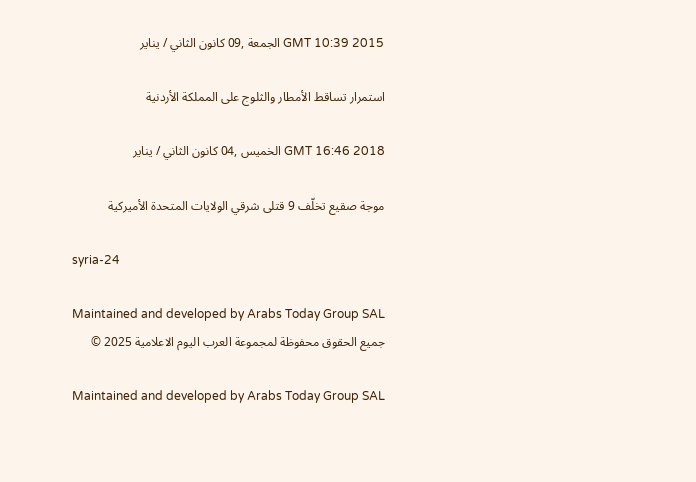GMT 10:39 2015 الجمعة ,09 كانون الثاني / يناير

استمرار تساقط الأمطار والثلوج على المملكة الأردنية

GMT 16:46 2018 الخميس ,04 كانون الثاني / يناير

موجة صقيع تخلّف 9 قتلى شرقي الولايات المتحدة الأميركية

syria-24

Maintained and developed by Arabs Today Group SAL
جميع الحقوق محفوظة لمجموعة العرب اليوم الاعلامية 2025 ©

Maintained and developed by Arabs Today Group SAL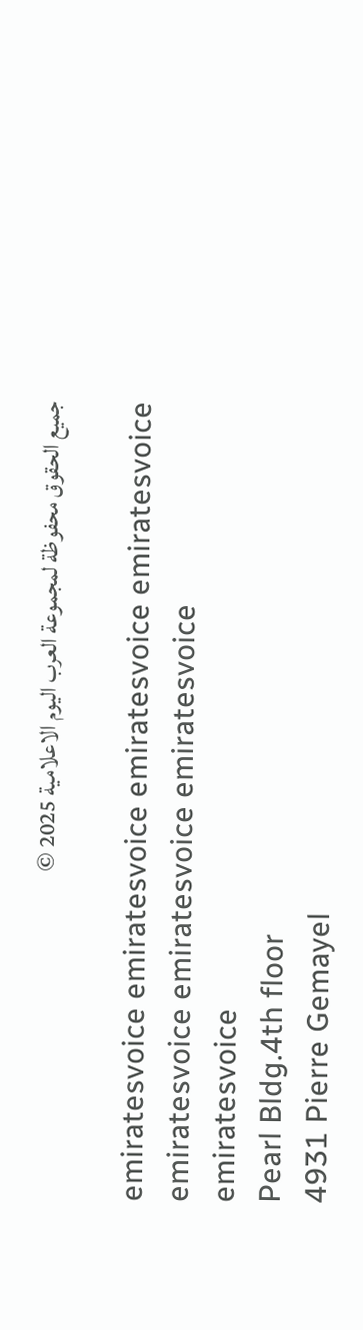جميع الحقوق محفوظة لمجموعة العرب اليوم الاعلامية 2025 ©

emiratesvoice emiratesvoice emiratesvoice emiratesvoice
emiratesvoice emiratesvoice emiratesvoice
emiratesvoice
Pearl Bldg.4th floor
4931 Pierre Gemayel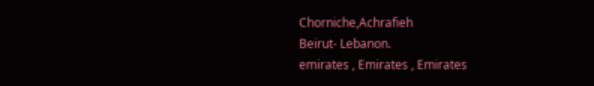Chorniche,Achrafieh
Beirut- Lebanon.
emirates , Emirates , Emirates